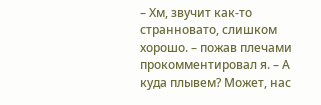– Хм, звучит как‑то странновато, слишком хорошо. – пожав плечами прокомментировал я. – А куда плывем? Может, нас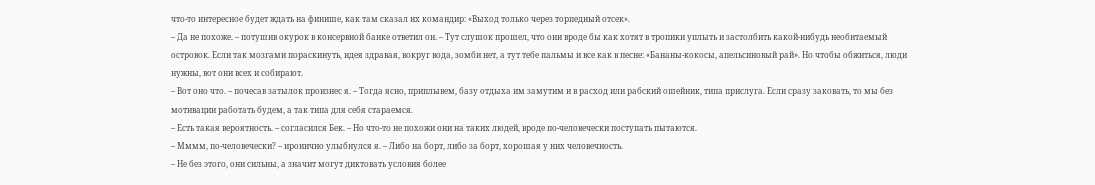что‑то интересное будет ждать на финише, как там сказал их командир: «Выход только через торпедный отсек».
– Да не похоже. – потушив окурок в консервной банке ответил он. – Тут слушок прошел, что они вроде бы как хотят в тропики уплыть и застолбить какой‑нибудь необитаемый островок. Если так мозгами пораскинуть, идея здравая, вокруг вода, зомби нет, а тут тебе пальмы и все как в песне: «Бананы‑кокосы, апельсиновый рай». Но чтобы обжиться, люди нужны, вот они всех и собирают.
– Вот оно что. – почесав затылок произнес я. – Тогда ясно, приплывем, базу отдыха им замутим и в расход или рабский ошейник, типа прислуга. Если сразу заковать, то мы без мотивации работать будем, а так типа для себя стараемся.
– Есть такая вероятность. – согласился Бек. – Но что‑то не похожи они на таких людей, вроде по‑человечески поступать пытаются.
– Мммм, по‑человечески? – иронично улыбнулся я. – Либо на борт, либо за борт, хорошая у них человечность.
– Не без этого, они сильны, а значит могут диктовать условия более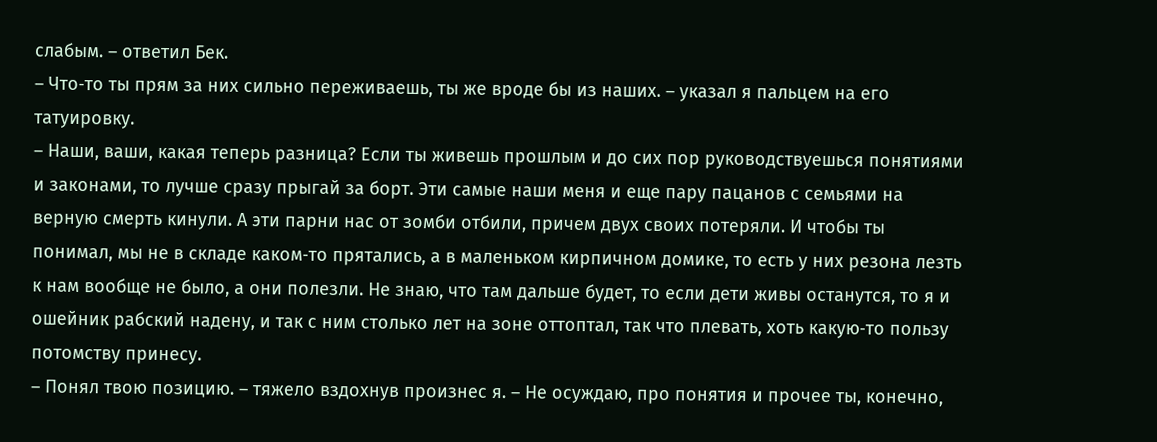слабым. – ответил Бек.
– Что‑то ты прям за них сильно переживаешь, ты же вроде бы из наших. – указал я пальцем на его татуировку.
– Наши, ваши, какая теперь разница? Если ты живешь прошлым и до сих пор руководствуешься понятиями и законами, то лучше сразу прыгай за борт. Эти самые наши меня и еще пару пацанов с семьями на верную смерть кинули. А эти парни нас от зомби отбили, причем двух своих потеряли. И чтобы ты понимал, мы не в складе каком‑то прятались, а в маленьком кирпичном домике, то есть у них резона лезть к нам вообще не было, а они полезли. Не знаю, что там дальше будет, то если дети живы останутся, то я и ошейник рабский надену, и так с ним столько лет на зоне оттоптал, так что плевать, хоть какую‑то пользу потомству принесу.
– Понял твою позицию. – тяжело вздохнув произнес я. – Не осуждаю, про понятия и прочее ты, конечно,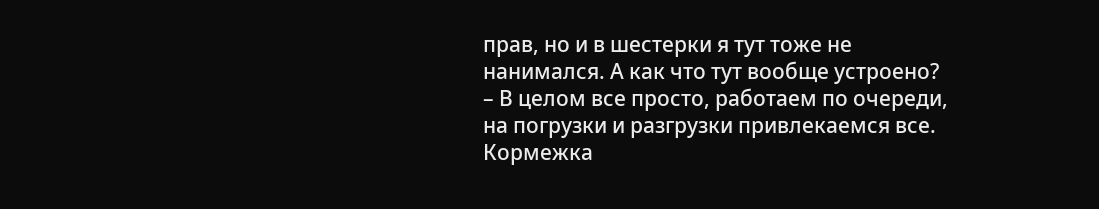прав, но и в шестерки я тут тоже не нанимался. А как что тут вообще устроено?
– В целом все просто, работаем по очереди, на погрузки и разгрузки привлекаемся все. Кормежка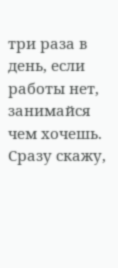три раза в день, если работы нет, занимайся чем хочешь. Сразу скажу,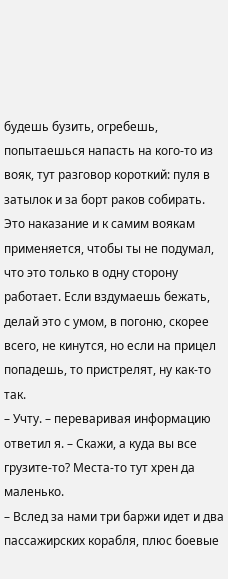будешь бузить, огребешь, попытаешься напасть на кого‑то из вояк, тут разговор короткий: пуля в затылок и за борт раков собирать. Это наказание и к самим воякам применяется, чтобы ты не подумал, что это только в одну сторону работает. Если вздумаешь бежать, делай это с умом, в погоню, скорее всего, не кинутся, но если на прицел попадешь, то пристрелят, ну как‑то так.
– Учту. – переваривая информацию ответил я. – Скажи, а куда вы все грузите‑то? Места‑то тут хрен да маленько.
– Вслед за нами три баржи идет и два пассажирских корабля, плюс боевые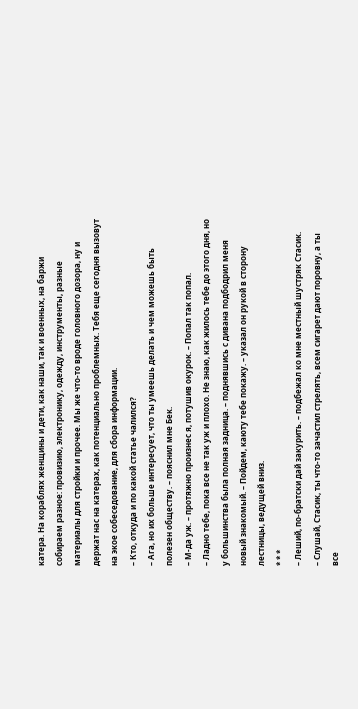катера. На кораблях женщины и дети, как наши, так и военных, на баржи собираем разное: провизию, электронику, одежду, инструменты, разные материалы для стройки и прочее. Мы же что‑то вроде головного дозора, ну и держат нас на катерах, как потенциально проблемных. Тебя еще сегодня вызовут на экое собеседование, для сбора информации.
– Кто, откуда и по какой статье чалился?
– Ага, но их больше интересует, что ты умеешь делать и чем можешь быть полезен обществу. – пояснил мне Бек.
– М‑да уж. – протяжно произнес я, потушив окурок. – Попал так попал.
– Ладно тебе, пока все не так уж и плохо. Не знаю, как жилось тебе до этого дня, но у большинства была полная задница. – поднявшись с дивана подбодрил меня новый знакомый. – Пойдем, каюту тебе покажу. – указал он рукой в сторону лестницы, ведущей вниз.
* * *
– Леший, по‑братски дай закурить. – подбежал ко мне местный шустряк Стасик.
– Слушай, Стасик, ты что‑то зачастил стрелять, всем сигарет дают поровну, а ты все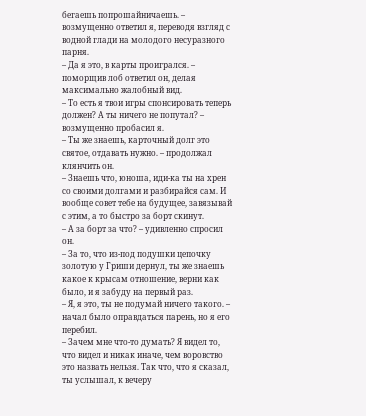бегаешь попрошайничаешь. – возмущенно ответил я, переводя взгляд с водной глади на молодого несуразного парня.
– Да я это, в карты проигрался. – поморщив лоб ответил он, делая максимально жалобный вид.
– То есть я твои игры спонсировать теперь должен? А ты ничего не попутал? – возмущенно пробасил я.
– Ты же знаешь, карточный долг это святое, отдавать нужно. – продолжал клянчить он.
– Знаешь что, юноша, иди‑ка ты на хрен со своими долгами и разбирайся сам. И вообще совет тебе на будущее, завязывай с этим, а то быстро за борт скинут.
– А за борт за что? – удивленно спросил он.
– За то, что из‑под подушки цепочку золотую у Гриши дернул, ты же знаешь какое к крысам отношение, верни как было, и я забуду на первый раз.
– Я, я это, ты не подумай ничего такого. – начал было оправдаться парень, но я его перебил.
– Зачем мне что‑то думать? Я видел то, что видел и никак иначе, чем воровство это назвать нельзя. Так что, что я сказал, ты услышал, к вечеру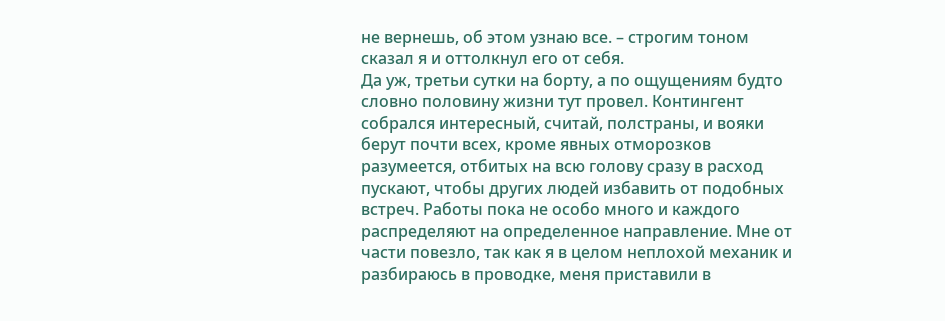не вернешь, об этом узнаю все. – строгим тоном сказал я и оттолкнул его от себя.
Да уж, третьи сутки на борту, а по ощущениям будто словно половину жизни тут провел. Контингент собрался интересный, считай, полстраны, и вояки берут почти всех, кроме явных отморозков разумеется, отбитых на всю голову сразу в расход пускают, чтобы других людей избавить от подобных встреч. Работы пока не особо много и каждого распределяют на определенное направление. Мне от части повезло, так как я в целом неплохой механик и разбираюсь в проводке, меня приставили в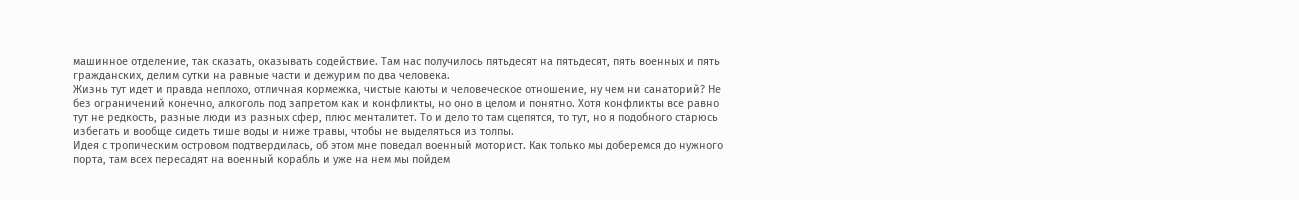машинное отделение, так сказать, оказывать содействие. Там нас получилось пятьдесят на пятьдесят, пять военных и пять гражданских, делим сутки на равные части и дежурим по два человека.
Жизнь тут идет и правда неплохо, отличная кормежка, чистые каюты и человеческое отношение, ну чем ни санаторий? Не без ограничений конечно, алкоголь под запретом как и конфликты, но оно в целом и понятно. Хотя конфликты все равно тут не редкость, разные люди из разных сфер, плюс менталитет. То и дело то там сцепятся, то тут, но я подобного старюсь избегать и вообще сидеть тише воды и ниже травы, чтобы не выделяться из толпы.
Идея с тропическим островом подтвердилась, об этом мне поведал военный моторист. Как только мы доберемся до нужного порта, там всех пересадят на военный корабль и уже на нем мы пойдем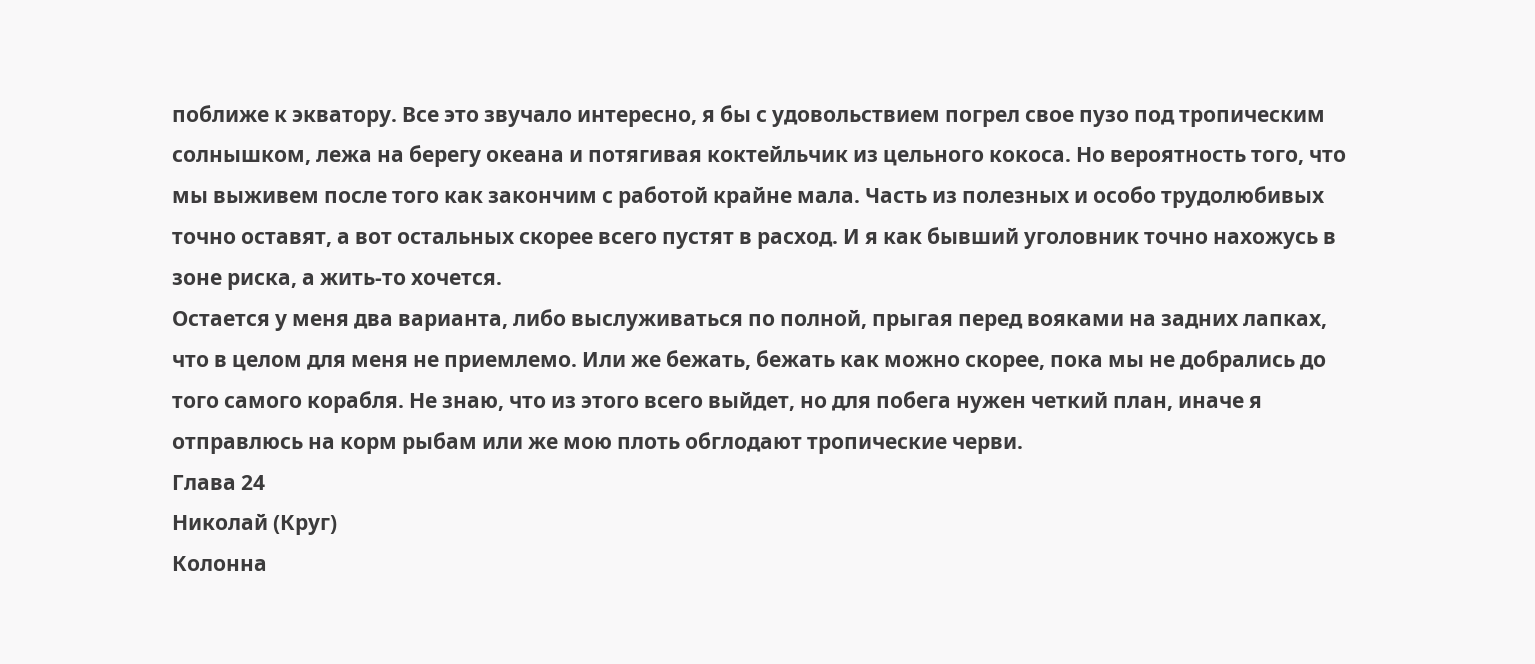поближе к экватору. Все это звучало интересно, я бы с удовольствием погрел свое пузо под тропическим солнышком, лежа на берегу океана и потягивая коктейльчик из цельного кокоса. Но вероятность того, что мы выживем после того как закончим с работой крайне мала. Часть из полезных и особо трудолюбивых точно оставят, а вот остальных скорее всего пустят в расход. И я как бывший уголовник точно нахожусь в зоне риска, а жить‑то хочется.
Остается у меня два варианта, либо выслуживаться по полной, прыгая перед вояками на задних лапках, что в целом для меня не приемлемо. Или же бежать, бежать как можно скорее, пока мы не добрались до того самого корабля. Не знаю, что из этого всего выйдет, но для побега нужен четкий план, иначе я отправлюсь на корм рыбам или же мою плоть обглодают тропические черви.
Глава 24
Николай (Круг)
Колонна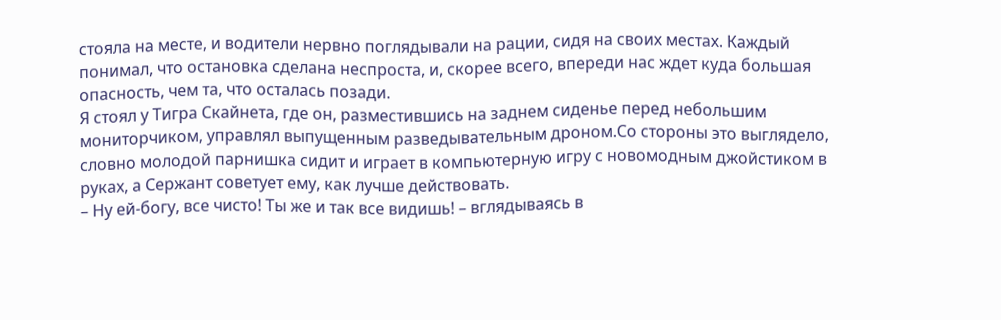стояла на месте, и водители нервно поглядывали на рации, сидя на своих местах. Каждый понимал, что остановка сделана неспроста, и, скорее всего, впереди нас ждет куда большая опасность, чем та, что осталась позади.
Я стоял у Тигра Скайнета, где он, разместившись на заднем сиденье перед небольшим мониторчиком, управлял выпущенным разведывательным дроном.Со стороны это выглядело, словно молодой парнишка сидит и играет в компьютерную игру с новомодным джойстиком в руках, а Сержант советует ему, как лучше действовать.
– Ну ей‑богу, все чисто! Ты же и так все видишь! – вглядываясь в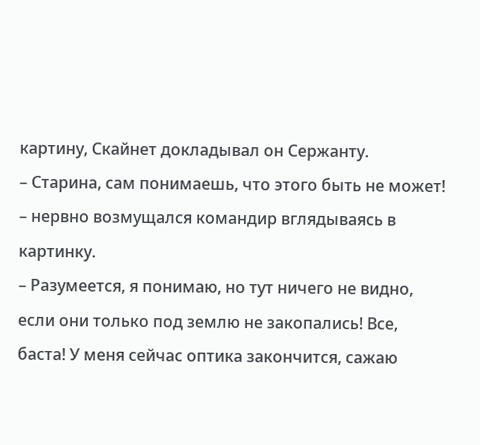картину, Скайнет докладывал он Сержанту.
– Старина, сам понимаешь, что этого быть не может! – нервно возмущался командир вглядываясь в картинку.
– Разумеется, я понимаю, но тут ничего не видно, если они только под землю не закопались! Все, баста! У меня сейчас оптика закончится, сажаю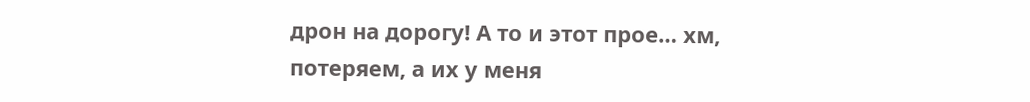дрон на дорогу! А то и этот прое… хм, потеряем, а их у меня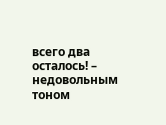всего два осталось! – недовольным тоном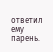ответил ему парень.